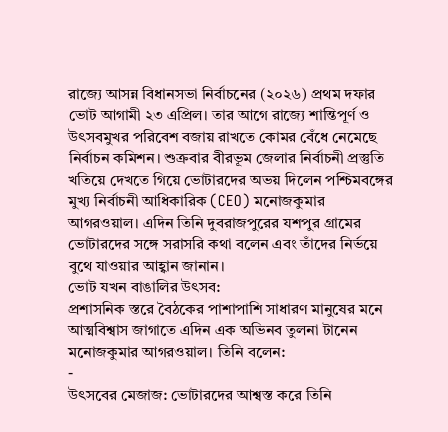রাজ্যে আসন্ন বিধানসভা নির্বাচনের (২০২৬) প্রথম দফার ভোট আগামী ২৩ এপ্রিল। তার আগে রাজ্যে শান্তিপূর্ণ ও উৎসবমুখর পরিবেশ বজায় রাখতে কোমর বেঁধে নেমেছে নির্বাচন কমিশন। শুক্রবার বীরভূম জেলার নির্বাচনী প্রস্তুতি খতিয়ে দেখতে গিয়ে ভোটারদের অভয় দিলেন পশ্চিমবঙ্গের মুখ্য নির্বাচনী আধিকারিক (CEO) মনোজকুমার আগরওয়াল। এদিন তিনি দুবরাজপুরের যশপুর গ্রামের ভোটারদের সঙ্গে সরাসরি কথা বলেন এবং তাঁদের নির্ভয়ে বুথে যাওয়ার আহ্বান জানান।
ভোট যখন বাঙালির উৎসব:
প্রশাসনিক স্তরে বৈঠকের পাশাপাশি সাধারণ মানুষের মনে আত্মবিশ্বাস জাগাতে এদিন এক অভিনব তুলনা টানেন মনোজকুমার আগরওয়াল। তিনি বলেন:
-
উৎসবের মেজাজ: ভোটারদের আশ্বস্ত করে তিনি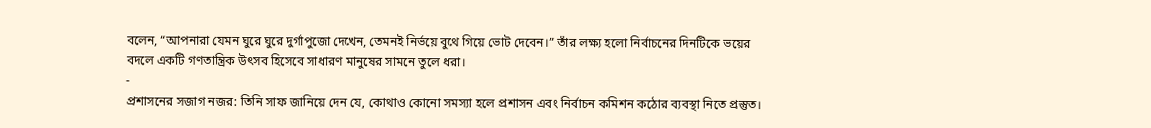বলেন, “আপনারা যেমন ঘুরে ঘুরে দুর্গাপুজো দেখেন, তেমনই নির্ভয়ে বুথে গিয়ে ভোট দেবেন।” তাঁর লক্ষ্য হলো নির্বাচনের দিনটিকে ভয়ের বদলে একটি গণতান্ত্রিক উৎসব হিসেবে সাধারণ মানুষের সামনে তুলে ধরা।
-
প্রশাসনের সজাগ নজর: তিনি সাফ জানিয়ে দেন যে, কোথাও কোনো সমস্যা হলে প্রশাসন এবং নির্বাচন কমিশন কঠোর ব্যবস্থা নিতে প্রস্তুত।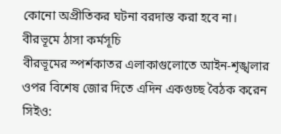কোনো অপ্রীতিকর ঘটনা বরদাস্ত করা হবে না।
বীরভূমে ঠাসা কর্মসূচি
বীরভূমের স্পর্শকাতর এলাকাগুলোতে আইন-শৃঙ্খলার ওপর বিশেষ জোর দিতে এদিন একগুচ্ছ বৈঠক করেন সিইও: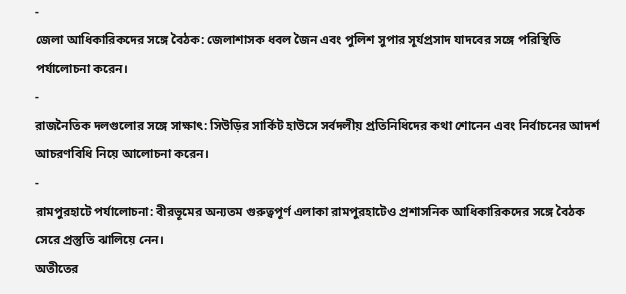-
জেলা আধিকারিকদের সঙ্গে বৈঠক: জেলাশাসক ধবল জৈন এবং পুলিশ সুপার সূর্যপ্রসাদ যাদবের সঙ্গে পরিস্থিতি পর্যালোচনা করেন।
-
রাজনৈতিক দলগুলোর সঙ্গে সাক্ষাৎ: সিউড়ির সার্কিট হাউসে সর্বদলীয় প্রতিনিধিদের কথা শোনেন এবং নির্বাচনের আদর্শ আচরণবিধি নিয়ে আলোচনা করেন।
-
রামপুরহাটে পর্যালোচনা: বীরভূমের অন্যতম গুরুত্বপূর্ণ এলাকা রামপুরহাটেও প্রশাসনিক আধিকারিকদের সঙ্গে বৈঠক সেরে প্রস্তুতি ঝালিয়ে নেন।
অতীতের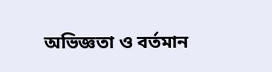অভিজ্ঞতা ও বর্তমান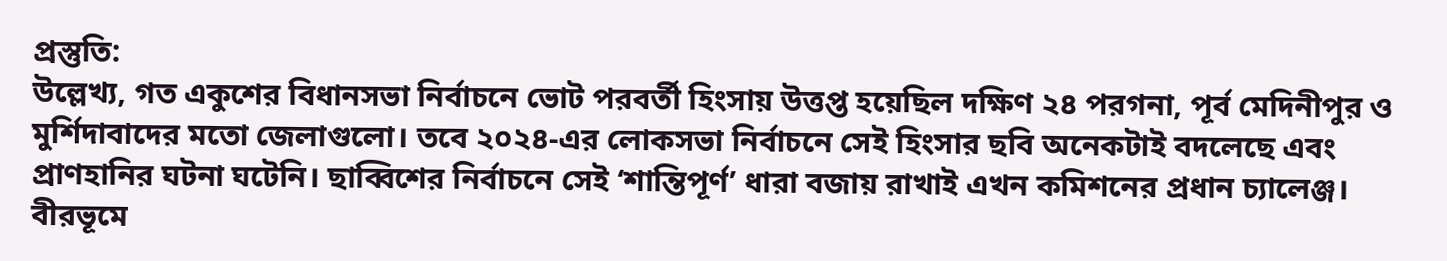প্রস্তুতি:
উল্লেখ্য, গত একুশের বিধানসভা নির্বাচনে ভোট পরবর্তী হিংসায় উত্তপ্ত হয়েছিল দক্ষিণ ২৪ পরগনা, পূর্ব মেদিনীপুর ও মুর্শিদাবাদের মতো জেলাগুলো। তবে ২০২৪-এর লোকসভা নির্বাচনে সেই হিংসার ছবি অনেকটাই বদলেছে এবং প্রাণহানির ঘটনা ঘটেনি। ছাব্বিশের নির্বাচনে সেই ‘শান্তিপূর্ণ’ ধারা বজায় রাখাই এখন কমিশনের প্রধান চ্যালেঞ্জ। বীরভূমে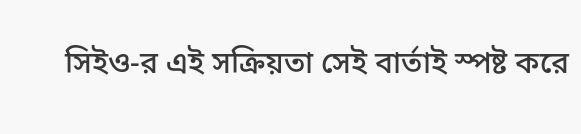সিইও-র এই সক্রিয়তা সেই বার্তাই স্পষ্ট করে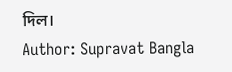দিল।
Author: Supravat Bangla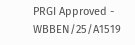PRGI Approved - WBBEN/25/A1519